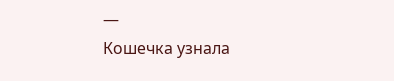—
Кошечка узнала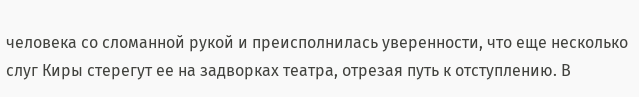человека со сломанной рукой и преисполнилась уверенности, что еще несколько слуг Киры стерегут ее на задворках театра, отрезая путь к отступлению. В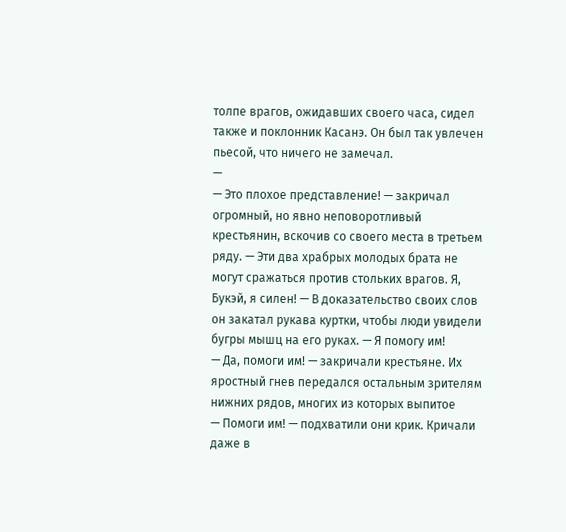толпе врагов, ожидавших своего часа, сидел также и поклонник Касанэ. Он был так увлечен пьесой, что ничего не замечал.
—
— Это плохое представление! — закричал огромный, но явно неповоротливый крестьянин, вскочив со своего места в третьем ряду. — Эти два храбрых молодых брата не могут сражаться против стольких врагов. Я, Букэй, я силен! — В доказательство своих слов он закатал рукава куртки, чтобы люди увидели бугры мышц на его руках. — Я помогу им!
— Да, помоги им! — закричали крестьяне. Их яростный гнев передался остальным зрителям нижних рядов, многих из которых выпитое
— Помоги им! — подхватили они крик. Кричали даже в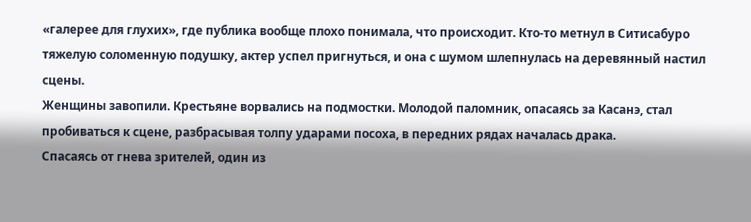«галерее для глухих», где публика вообще плохо понимала, что происходит. Кто-то метнул в Ситисабуро тяжелую соломенную подушку, актер успел пригнуться, и она с шумом шлепнулась на деревянный настил сцены.
Женщины завопили. Крестьяне ворвались на подмостки. Молодой паломник, опасаясь за Касанэ, стал пробиваться к сцене, разбрасывая толпу ударами посоха, в передних рядах началась драка.
Спасаясь от гнева зрителей, один из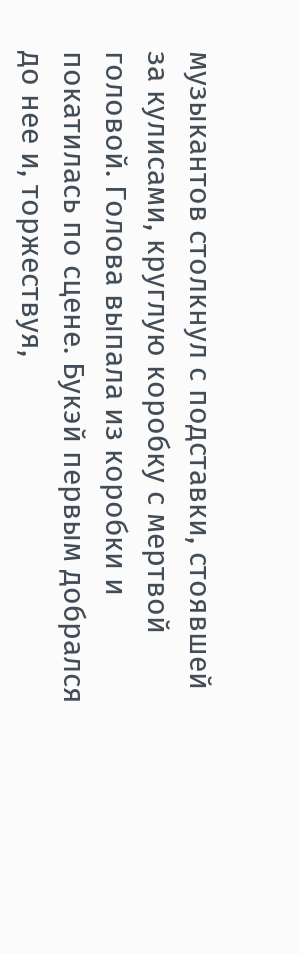музыкантов столкнул с подставки, стоявшей за кулисами, круглую коробку с мертвой головой. Голова выпала из коробки и покатилась по сцене. Букэй первым добрался до нее и, торжествуя,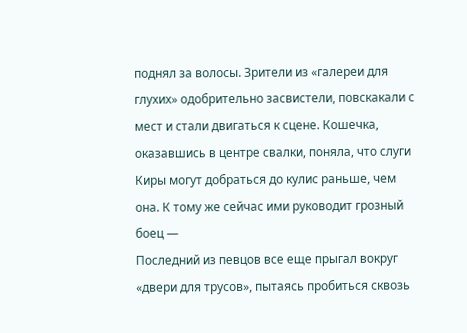поднял за волосы. Зрители из «галереи для глухих» одобрительно засвистели, повскакали с мест и стали двигаться к сцене. Кошечка, оказавшись в центре свалки, поняла, что слуги Киры могут добраться до кулис раньше, чем она. К тому же сейчас ими руководит грозный боец —
Последний из певцов все еще прыгал вокруг «двери для трусов», пытаясь пробиться сквозь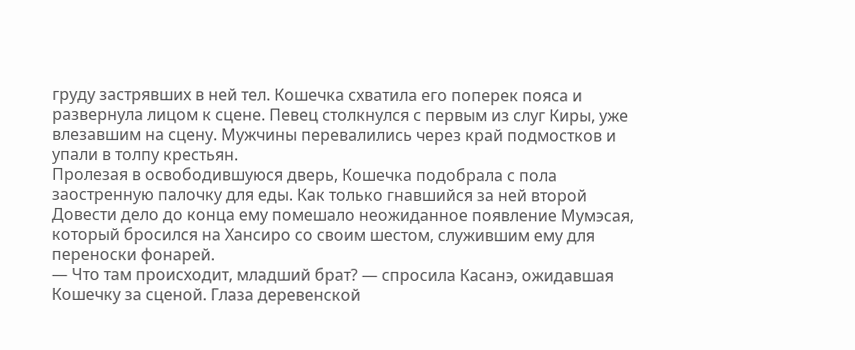груду застрявших в ней тел. Кошечка схватила его поперек пояса и развернула лицом к сцене. Певец столкнулся с первым из слуг Киры, уже влезавшим на сцену. Мужчины перевалились через край подмостков и упали в толпу крестьян.
Пролезая в освободившуюся дверь, Кошечка подобрала с пола заостренную палочку для еды. Как только гнавшийся за ней второй
Довести дело до конца ему помешало неожиданное появление Мумэсая, который бросился на Хансиро со своим шестом, служившим ему для переноски фонарей.
— Что там происходит, младший брат? — спросила Касанэ, ожидавшая Кошечку за сценой. Глаза деревенской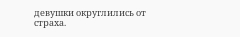девушки округлились от страха.